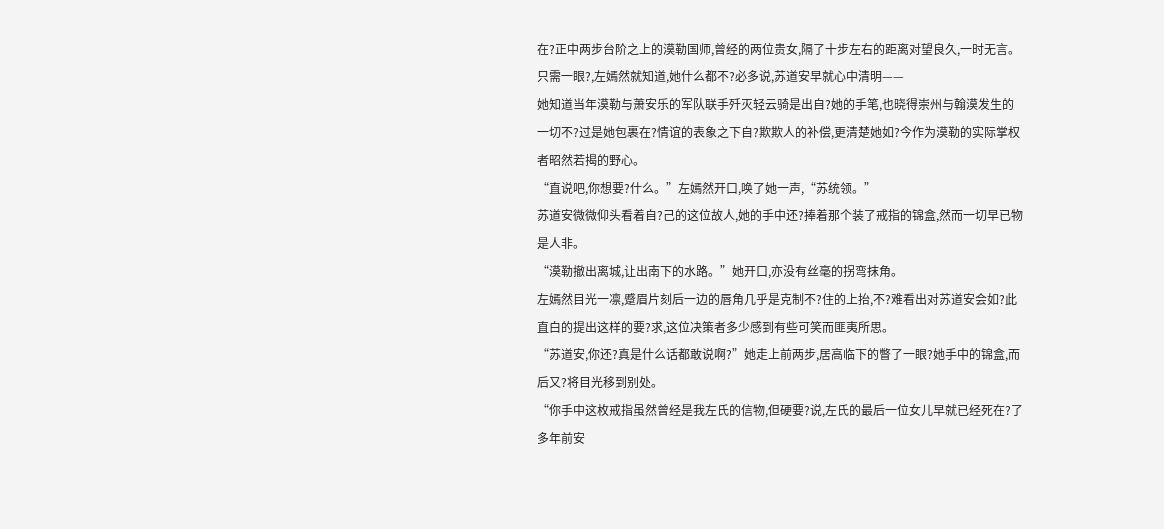在?正中两步台阶之上的漠勒国师,曾经的两位贵女,隔了十步左右的距离对望良久,一时无言。
只需一眼?,左嫣然就知道,她什么都不?必多说,苏道安早就心中清明——
她知道当年漠勒与萧安乐的军队联手歼灭轻云骑是出自?她的手笔,也晓得崇州与翰漠发生的一切不?过是她包裹在?情谊的表象之下自?欺欺人的补偿,更清楚她如?今作为漠勒的实际掌权者昭然若揭的野心。
“直说吧,你想要?什么。”左嫣然开口,唤了她一声,“苏统领。”
苏道安微微仰头看着自?己的这位故人,她的手中还?捧着那个装了戒指的锦盒,然而一切早已物是人非。
“漠勒撤出离城,让出南下的水路。”她开口,亦没有丝毫的拐弯抹角。
左嫣然目光一凛,蹙眉片刻后一边的唇角几乎是克制不?住的上抬,不?难看出对苏道安会如?此直白的提出这样的要?求,这位决策者多少感到有些可笑而匪夷所思。
“苏道安,你还?真是什么话都敢说啊?”她走上前两步,居高临下的瞥了一眼?她手中的锦盒,而后又?将目光移到别处。
“你手中这枚戒指虽然曾经是我左氏的信物,但硬要?说,左氏的最后一位女儿早就已经死在?了多年前安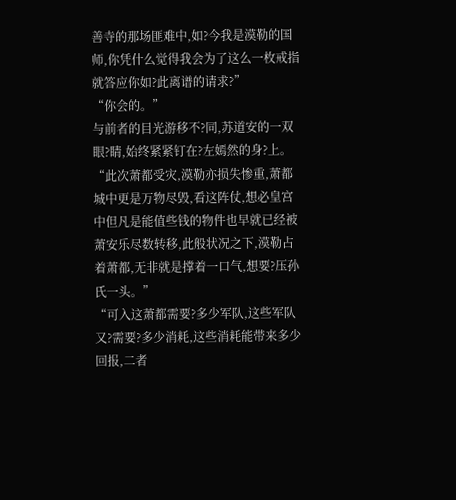善寺的那场匪难中,如?今我是漠勒的国师,你凭什么觉得我会为了这么一枚戒指就答应你如?此离谱的请求?”
“你会的。”
与前者的目光游移不?同,苏道安的一双眼?睛,始终紧紧钉在?左嫣然的身?上。
“此次萧都受灾,漠勒亦损失惨重,萧都城中更是万物尽毁,看这阵仗,想必皇宫中但凡是能值些钱的物件也早就已经被萧安乐尽数转移,此般状况之下,漠勒占着萧都,无非就是撑着一口气,想要?压孙氏一头。”
“可入这萧都需要?多少军队,这些军队又?需要?多少消耗,这些消耗能带来多少回报,二者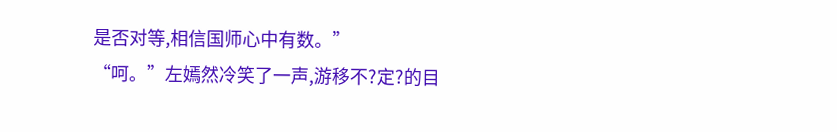是否对等,相信国师心中有数。”
“呵。”左嫣然冷笑了一声,游移不?定?的目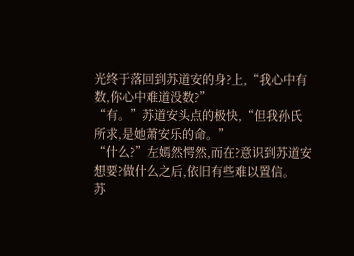光终于落回到苏道安的身?上,“我心中有数,你心中难道没数?”
“有。”苏道安头点的极快,“但我孙氏所求,是她萧安乐的命。”
“什么?”左嫣然愕然,而在?意识到苏道安想要?做什么之后,依旧有些难以置信。
苏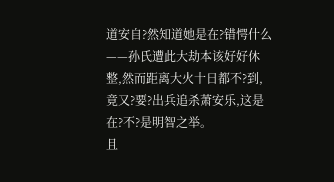道安自?然知道她是在?错愕什么——孙氏遭此大劫本该好好休整,然而距离大火十日都不?到,竟又?要?出兵追杀萧安乐,这是在?不?是明智之举。
且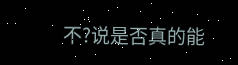不?说是否真的能